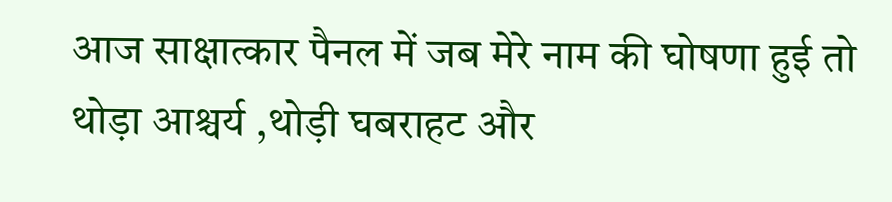आज साक्षात्कार पैनल में जब मेरे नाम की घोषणा हुई तो थोड़ा आश्चर्य ,थोड़ी घबराहट और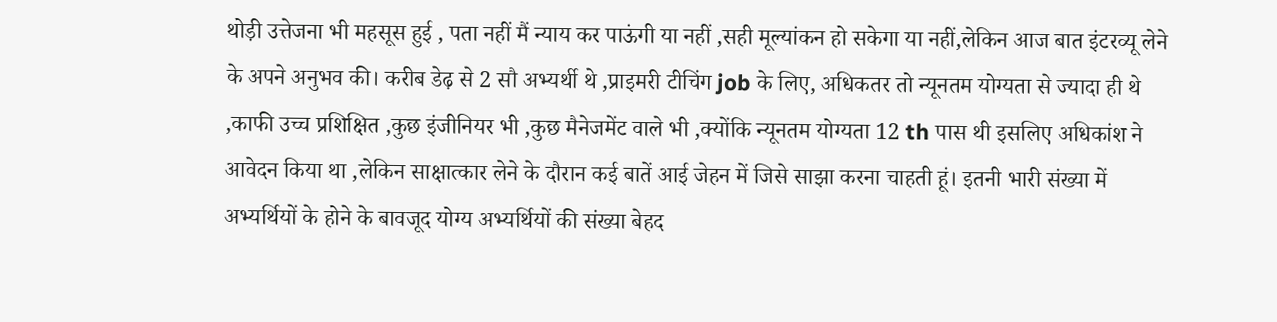थोड़ी उत्तेजना भी महसूस हुई , पता नहीं मैं न्याय कर पाऊंगी या नहीं ,सही मूल्यांकन हो सकेगा या नहीं,लेकिन आज बात इंटरव्यू लेने के अपने अनुभव की। करीब डेढ़ से 2 सौ अभ्यर्थी थे ,प्राइमरी टीचिंग job के लिए, अधिकतर तो न्यूनतम योग्यता से ज्यादा ही थे ,काफी उच्च प्रशिक्षित ,कुछ इंजीनियर भी ,कुछ मैनेजमेंट वाले भी ,क्योंकि न्यूनतम योग्यता 12 th पास थी इसलिए अधिकांश ने आवेदन किया था ,लेकिन साक्षात्कार लेने के दौरान कई बातें आई जेहन में जिसे साझा करना चाहती हूं। इतनी भारी संख्या में अभ्यर्थियों के होने के बावजूद योग्य अभ्यर्थियों की संख्या बेहद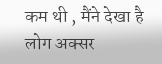कम थी , मैंने देखा है लोग अक्सर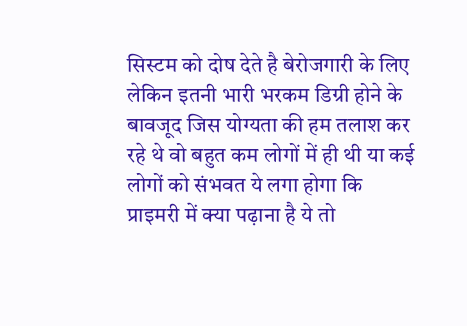सिस्टम को दोष देते है बेरोजगारी के लिए लेकिन इतनी भारी भरकम डिग्री होने के बावजूद जिस योग्यता की हम तलाश कर रहे थे वो बहुत कम लोगों में ही थी या कई लोगों को संभवत ये लगा होगा कि प्राइमरी में क्या पढ़ाना है ये तो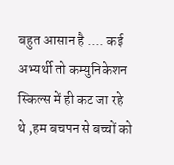बहुत आसान है .... कई अभ्यर्थी तो कम्युनिकेशन स्किल्स में ही कट जा रहे थे ,हम बचपन से बच्चों को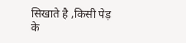सिखाते है ,किसी पेड़ के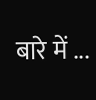बारे में ...